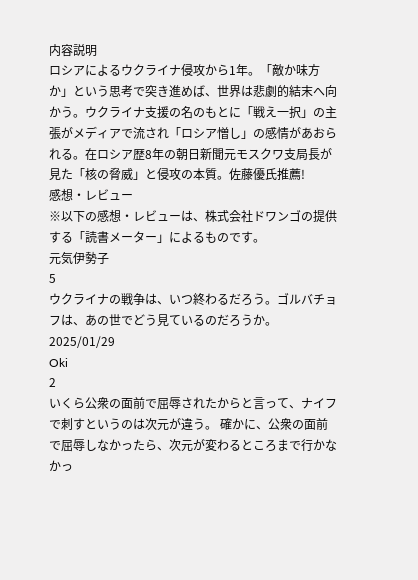内容説明
ロシアによるウクライナ侵攻から1年。「敵か味方か」という思考で突き進めば、世界は悲劇的結末へ向かう。ウクライナ支援の名のもとに「戦え一択」の主張がメディアで流され「ロシア憎し」の感情があおられる。在ロシア歴8年の朝日新聞元モスクワ支局長が見た「核の脅威」と侵攻の本質。佐藤優氏推薦!
感想・レビュー
※以下の感想・レビューは、株式会社ドワンゴの提供する「読書メーター」によるものです。
元気伊勢子
5
ウクライナの戦争は、いつ終わるだろう。ゴルバチョフは、あの世でどう見ているのだろうか。2025/01/29
Oki
2
いくら公衆の面前で屈辱されたからと言って、ナイフで刺すというのは次元が違う。 確かに、公衆の面前で屈辱しなかったら、次元が変わるところまで行かなかっ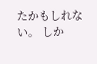たかもしれない。 しか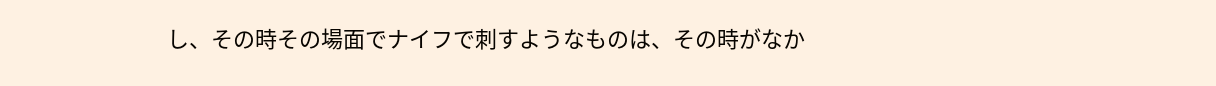し、その時その場面でナイフで刺すようなものは、その時がなか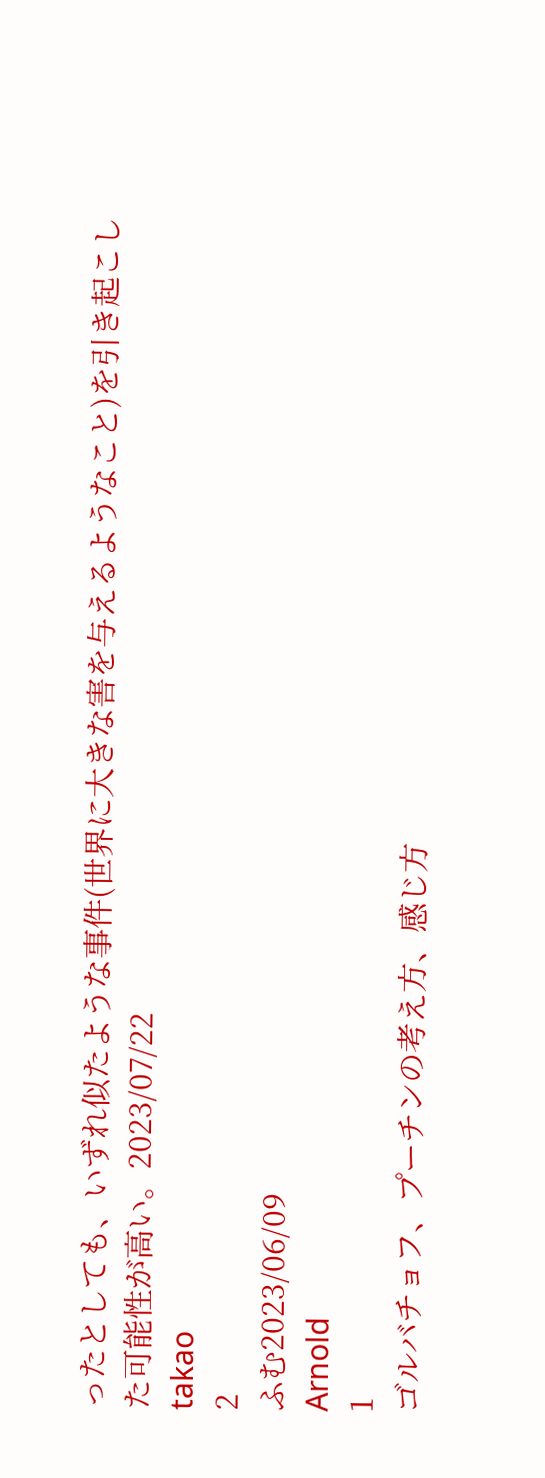ったとしても、いずれ似たような事件(世界に大きな害を与えるようなこと)を引き起こした可能性が高い。2023/07/22
takao
2
ふむ2023/06/09
Arnold
1
ゴルバチョフ、プーチンの考え方、感じ方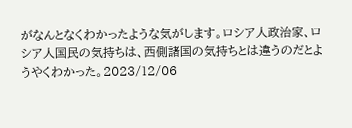がなんとなくわかったような気がします。ロシア人政治家、ロシア人国民の気持ちは、西側諸国の気持ちとは違うのだとようやくわかった。2023/12/06